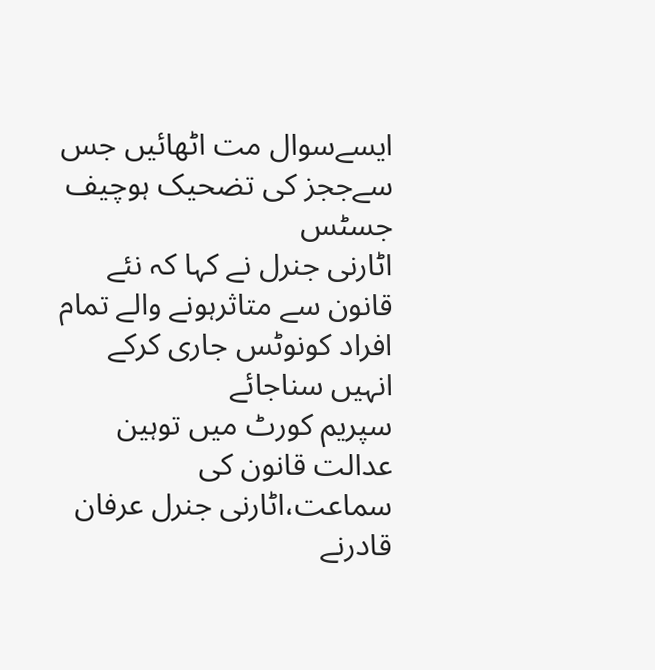ایسےسوال مت اٹھائیں جس سےججز کی تضحیک ہوچیف جسٹس
اٹارنی جنرل نے کہا کہ نئے قانون سے متاثرہونے والے تمام افراد کونوٹس جاری کرکے انہیں سناجائے
سپریم کورٹ میں توہین عدالت قانون کی سماعت،اٹارنی جنرل عرفان قادرنے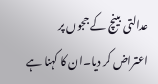عدالتی بینچ کے ججوں پر اعتراض کر دیا۔ان کا کہنا ہے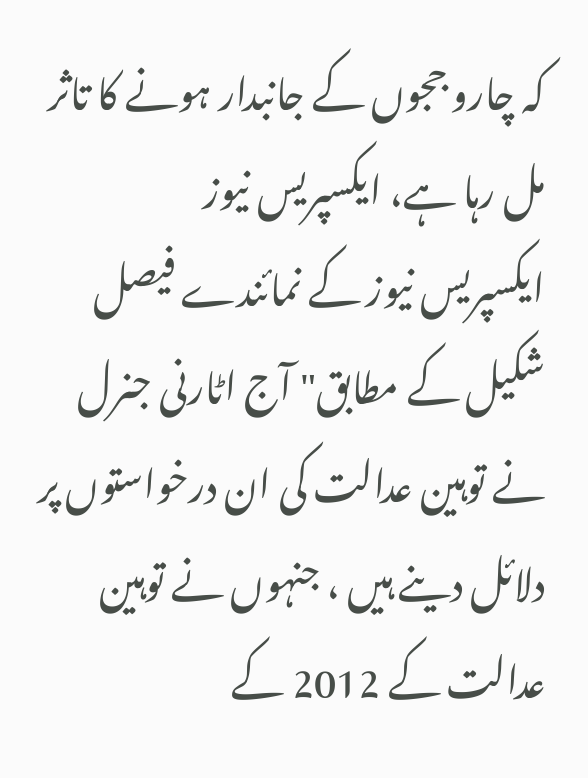کہ چارو ججوں کے جانبدار ہونے کا تاثر مل رہا ہے، ایکسپریس نیوز
ایکسپریس نیوز کے نمائندے فیصل شکیل کے مطابق" آج اٹارنی جنرل نے توہین عدالت کی ان درخواستوں پر دلائل دینے ہیں ، جنہوں نے توہین عدالت کے 2012 کے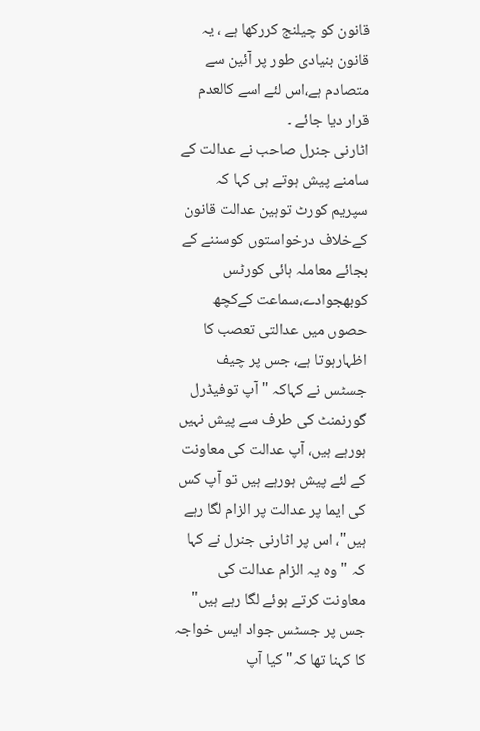قانون کو چیلنج کررکھا ہے ، یہ قانون بنیادی طور پر آئین سے متصادم ہے،اس لئے اسے کالعدم قرار دیا جائے ۔
اٹارنی جنرل صاحب نے عدالت کے سامنے پیش ہوتے ہی کہا کہ سپریم کورٹ توہین عدالت قانون کےخلاف درخواستوں کوسننے کے بجائے معاملہ ہائی کورٹس کوبھجوادے،سماعت کےکچھ حصوں میں عدالتی تعصب کا اظہارہوتا ہے، جس پر چیف جسٹس نے کہاکہ " آپ توفیڈرل گورنمنٹ کی طرف سے پیش نہیں ہورہے ہیں، آپ عدالت کی معاونت کے لئے پیش ہورہے ہیں تو آپ کس کی ایما پر عدالت پر الزام لگا رہے ہیں"، اس پر اٹارنی جنرل نے کہا کہ " وہ یہ الزام عدالت کی معاونت کرتے ہوئے لگا رہے ہیں"
جس پر جسٹس جواد ایس خواجہ کا کہنا تھا کہ" کیا آپ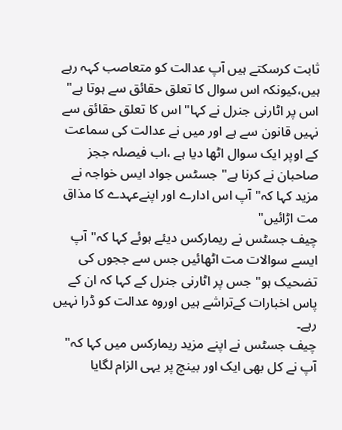ثابت کرسکتے ہیں آپ عدالت کو متعاصب کہہ رہے ہیں،کیونکہ اس سوال کا تعلق حقائق سے ہوتا ہے" اس پر اٹارنی جنرل نے کہا" اس کا تعلق حقائق سے نہیں قانون سے ہے اور میں نے عدالت کی سماعت کے اوپر ایک سوال اٹھا دیا ہے ،اب فیصلہ ججز صاحبان نے کرنا ہے"جسٹس جواد ایس خواجہ نے مزید کہا کہ" آپ اس ادارے اور اپنےعہدے کا مذاق مت اڑائیں"
چیف جسٹس نے ریمارکس دیئے ہوئے کہا کہ" آپ ایسے سوالات مت اٹھائیں جس سے ججوں کی تضحیک ہو"جس پر اٹارنی جنرل کے کہا کہ ان کے پاس اخبارات کےتراشے ہیں اوروہ عدالت کو ڈرا نہیں رہے۔
چیف جسٹس نے اپنے مزید ریمارکس میں کہا کہ" آپ نے کل بھی ایک اور بینچ پر یہی الزام لگایا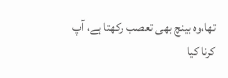تھا،وہ بینچ بھی تعصب رکھتا ہے، آپ کرنا کیا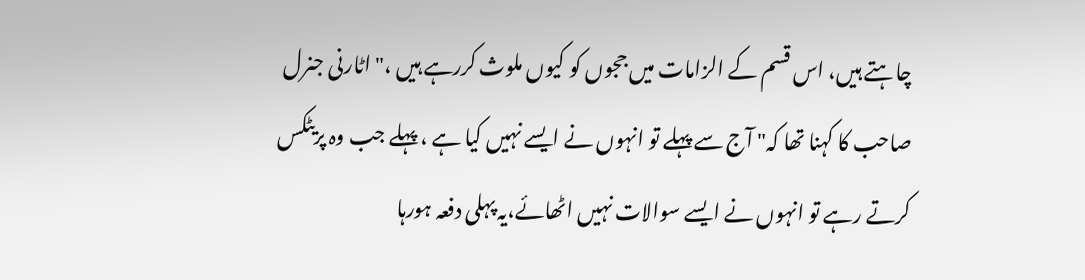چاہتے ہیں، اس قسم کے الزامات میں ججوں کو کیوں ملوث کررہے ہیں ،" اٹارنی جنرل صاحب کا کہنا تھا کہ" آج سے پہلے تو انہوں نے ایسے نہیں کیا ہے ، پہلے جب وہ پریٹکس کرتے رہے تو انہوں نے ایسے سوالات نہیں اٹھائے،یہ پہلی دفعہ ہورہا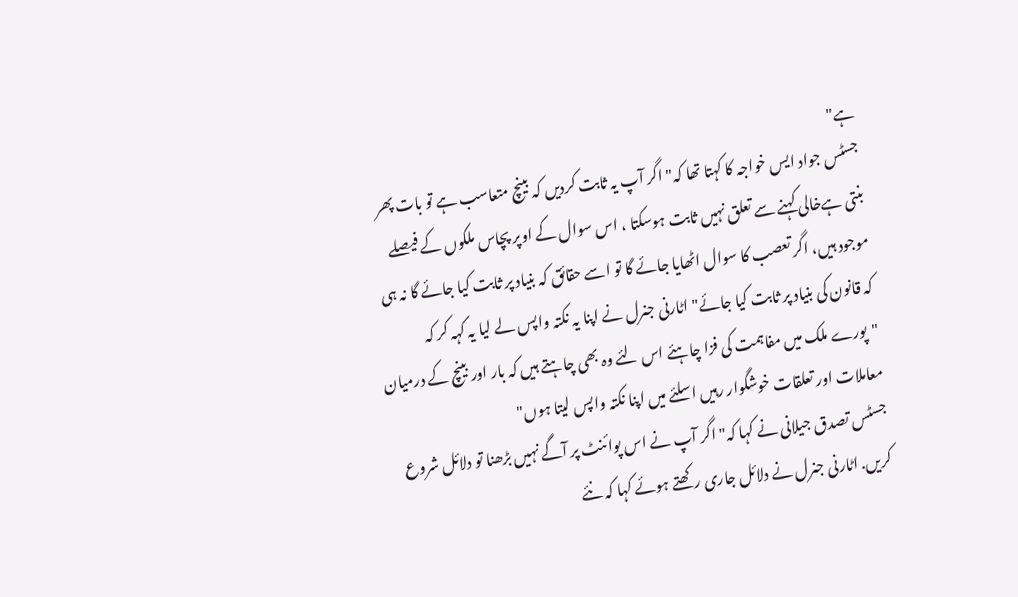ہے"
جسٹس جواد ایس خواجہ کا کہتا تھا کہ" اگر آپ یہ ثابت کردیں کہ بینچ متعاسب ہے تو بات پھر بنتی ہےخالی کہنے سے تعلق نہیں ثابت ہوسکتا ، اس سوال کے اوپر پچاس ملکوں کے فیصلے موجود ہیں، اگر تعصب کا سوال اٹھایا جائے گا تو اسے حقائق کہ بنیاد پر ثابت کیا جائے گا نہ ہی کہ قانون کی بنیاد پر ثابت کیا جائے" اٹارنی جنرل نے اپنا یہ نکتہ واپس لے لیا یہ کہہ کر کہ "پورے ملک میں مفاہمت کی فزا چاہئے اس لئے وہ بھی چاہتے ہیں کہ بار اور بینچ کے درمیان معاملات اور تعلقات خوشگوار رہیں اسلئے میں اپنا نکتہ واپس لیتا ہوں"
جسٹس تصدق جیلانی نے کہا کہ" اگر آپ نے اس پوائنٹ پر آگے نہیں بڑھنا تو دلائل شروع کریں. اٹارنی جنرل نے دلائل جاری رکھتے ہوئے کہا کہ نئے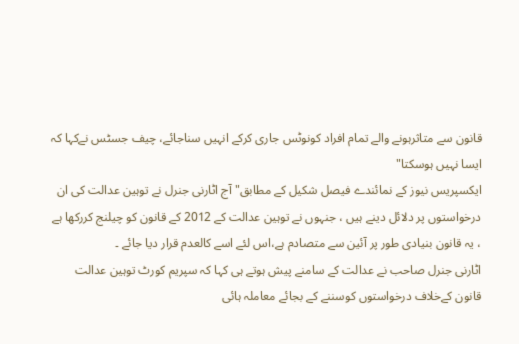قانون سے متاثرہونے والے تمام افراد کونوٹس جاری کرکے انہیں سناجائے، چیف جسٹس نےکہا کہ ایسا نہیں ہوسکتا"
ایکسپریس نیوز کے نمائندے فیصل شکیل کے مطابق" آج اٹارنی جنرل نے توہین عدالت کی ان درخواستوں پر دلائل دینے ہیں ، جنہوں نے توہین عدالت کے 2012 کے قانون کو چیلنج کررکھا ہے ، یہ قانون بنیادی طور پر آئین سے متصادم ہے،اس لئے اسے کالعدم قرار دیا جائے ۔
اٹارنی جنرل صاحب نے عدالت کے سامنے پیش ہوتے ہی کہا کہ سپریم کورٹ توہین عدالت قانون کےخلاف درخواستوں کوسننے کے بجائے معاملہ ہائی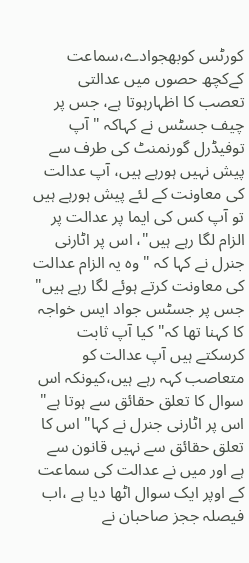کورٹس کوبھجوادے،سماعت کےکچھ حصوں میں عدالتی تعصب کا اظہارہوتا ہے، جس پر چیف جسٹس نے کہاکہ " آپ توفیڈرل گورنمنٹ کی طرف سے پیش نہیں ہورہے ہیں، آپ عدالت کی معاونت کے لئے پیش ہورہے ہیں تو آپ کس کی ایما پر عدالت پر الزام لگا رہے ہیں"، اس پر اٹارنی جنرل نے کہا کہ " وہ یہ الزام عدالت کی معاونت کرتے ہوئے لگا رہے ہیں"
جس پر جسٹس جواد ایس خواجہ کا کہنا تھا کہ" کیا آپ ثابت کرسکتے ہیں آپ عدالت کو متعاصب کہہ رہے ہیں،کیونکہ اس سوال کا تعلق حقائق سے ہوتا ہے" اس پر اٹارنی جنرل نے کہا" اس کا تعلق حقائق سے نہیں قانون سے ہے اور میں نے عدالت کی سماعت کے اوپر ایک سوال اٹھا دیا ہے ،اب فیصلہ ججز صاحبان نے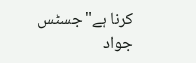کرنا ہے"جسٹس جواد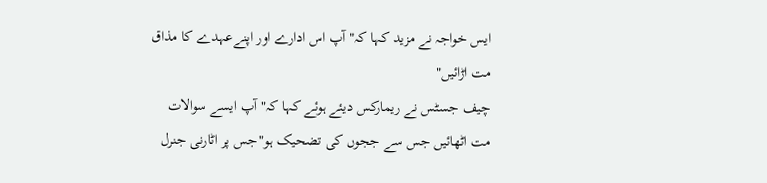ایس خواجہ نے مزید کہا کہ" آپ اس ادارے اور اپنےعہدے کا مذاق مت اڑائیں"
چیف جسٹس نے ریمارکس دیئے ہوئے کہا کہ" آپ ایسے سوالات مت اٹھائیں جس سے ججوں کی تضحیک ہو"جس پر اٹارنی جنرل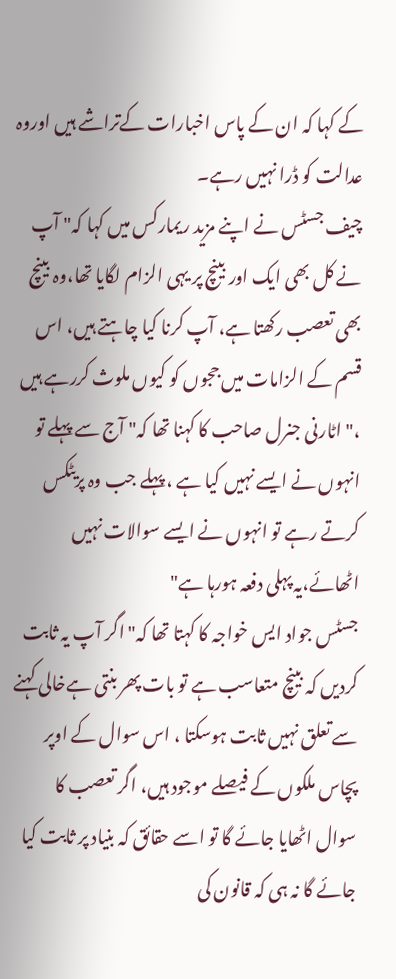کے کہا کہ ان کے پاس اخبارات کےتراشے ہیں اوروہ عدالت کو ڈرا نہیں رہے۔
چیف جسٹس نے اپنے مزید ریمارکس میں کہا کہ" آپ نے کل بھی ایک اور بینچ پر یہی الزام لگایا تھا،وہ بینچ بھی تعصب رکھتا ہے، آپ کرنا کیا چاہتے ہیں، اس قسم کے الزامات میں ججوں کو کیوں ملوث کررہے ہیں ،" اٹارنی جنرل صاحب کا کہنا تھا کہ" آج سے پہلے تو انہوں نے ایسے نہیں کیا ہے ، پہلے جب وہ پریٹکس کرتے رہے تو انہوں نے ایسے سوالات نہیں اٹھائے،یہ پہلی دفعہ ہورہا ہے"
جسٹس جواد ایس خواجہ کا کہتا تھا کہ" اگر آپ یہ ثابت کردیں کہ بینچ متعاسب ہے تو بات پھر بنتی ہےخالی کہنے سے تعلق نہیں ثابت ہوسکتا ، اس سوال کے اوپر پچاس ملکوں کے فیصلے موجود ہیں، اگر تعصب کا سوال اٹھایا جائے گا تو اسے حقائق کہ بنیاد پر ثابت کیا جائے گا نہ ہی کہ قانون کی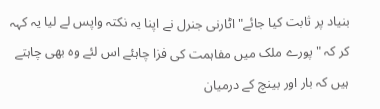بنیاد پر ثابت کیا جائے" اٹارنی جنرل نے اپنا یہ نکتہ واپس لے لیا یہ کہہ کر کہ "پورے ملک میں مفاہمت کی فزا چاہئے اس لئے وہ بھی چاہتے ہیں کہ بار اور بینچ کے درمیان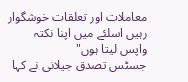معاملات اور تعلقات خوشگوار رہیں اسلئے میں اپنا نکتہ واپس لیتا ہوں"
جسٹس تصدق جیلانی نے کہا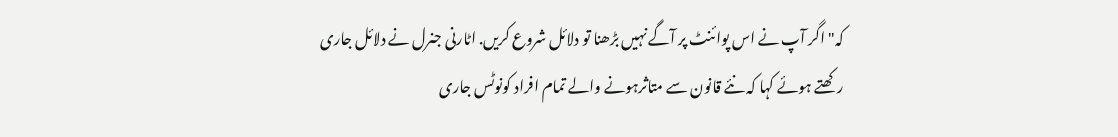کہ" اگر آپ نے اس پوائنٹ پر آگے نہیں بڑھنا تو دلائل شروع کریں. اٹارنی جنرل نے دلائل جاری رکھتے ہوئے کہا کہ نئے قانون سے متاثرہونے والے تمام افراد کونوٹس جاری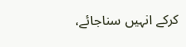کرکے انہیں سناجائے،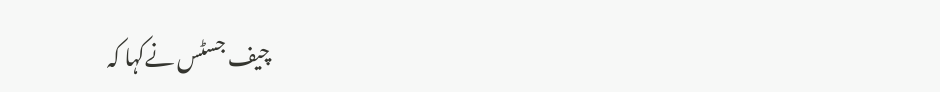چیف جسٹس نےکہا کہ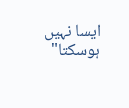ایسا نہیں ہوسکتا"